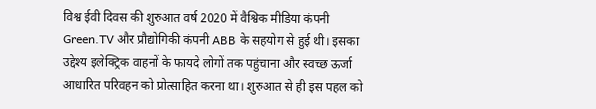विश्व ईवी दिवस की शुरुआत वर्ष 2020 में वैश्विक मीडिया कंपनी Green.TV और प्रौद्योगिकी कंपनी ABB के सहयोग से हुई थी। इसका उद्देश्य इलेक्ट्रिक वाहनों के फायदे लोगों तक पहुंचाना और स्वच्छ ऊर्जा आधारित परिवहन को प्रोत्साहित करना था। शुरुआत से ही इस पहल को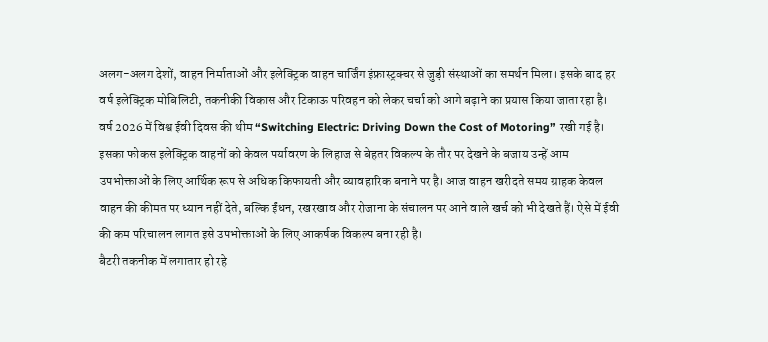अलग-अलग देशों, वाहन निर्माताओं और इलेक्ट्रिक वाहन चार्जिंग इंफ्रास्ट्रक्चर से जुड़ी संस्थाओं का समर्थन मिला। इसके बाद हर वर्ष इलेक्ट्रिक मोबिलिटी, तकनीकी विकास और टिकाऊ परिवहन को लेकर चर्चा को आगे बढ़ाने का प्रयास किया जाता रहा है।
वर्ष 2026 में विश्व ईवी दिवस की थीम “Switching Electric: Driving Down the Cost of Motoring” रखी गई है। इसका फोकस इलेक्ट्रिक वाहनों को केवल पर्यावरण के लिहाज से बेहतर विकल्प के तौर पर देखने के बजाय उन्हें आम उपभोक्ताओं के लिए आर्थिक रूप से अधिक किफायती और व्यावहारिक बनाने पर है। आज वाहन खरीदते समय ग्राहक केवल वाहन की कीमत पर ध्यान नहीं देते, बल्कि ईंधन, रखरखाव और रोजाना के संचालन पर आने वाले खर्च को भी देखते हैं। ऐसे में ईवी की कम परिचालन लागत इसे उपभोक्ताओं के लिए आकर्षक विकल्प बना रही है।
बैटरी तकनीक में लगातार हो रहे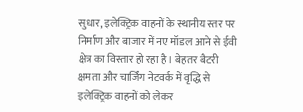सुधार, इलेक्ट्रिक वाहनों के स्थानीय स्तर पर निर्माण और बाजार में नए मॉडल आने से ईवी क्षेत्र का विस्तार हो रहा है। बेहतर बैटरी क्षमता और चार्जिंग नेटवर्क में वृद्धि से इलेक्ट्रिक वाहनों को लेकर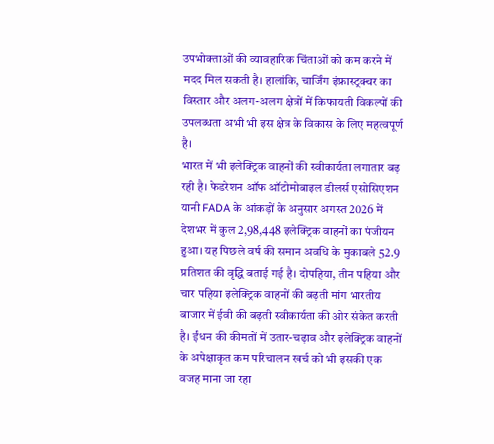उपभोक्ताओं की व्यावहारिक चिंताओं को कम करने में मदद मिल सकती है। हालांकि, चार्जिंग इंफ्रास्ट्रक्चर का विस्तार और अलग-अलग क्षेत्रों में किफायती विकल्पों की उपलब्धता अभी भी इस क्षेत्र के विकास के लिए महत्वपूर्ण है।
भारत में भी इलेक्ट्रिक वाहनों की स्वीकार्यता लगातार बढ़ रही है। फेडरेशन ऑफ ऑटोमोबाइल डीलर्स एसोसिएशन यानी FADA के आंकड़ों के अनुसार अगस्त 2026 में देशभर में कुल 2,98,448 इलेक्ट्रिक वाहनों का पंजीयन हुआ। यह पिछले वर्ष की समान अवधि के मुकाबले 52.9 प्रतिशत की वृद्धि बताई गई है। दोपहिया, तीन पहिया और चार पहिया इलेक्ट्रिक वाहनों की बढ़ती मांग भारतीय बाजार में ईवी की बढ़ती स्वीकार्यता की ओर संकेत करती है। ईंधन की कीमतों में उतार-चढ़ाव और इलेक्ट्रिक वाहनों के अपेक्षाकृत कम परिचालन खर्च को भी इसकी एक वजह माना जा रहा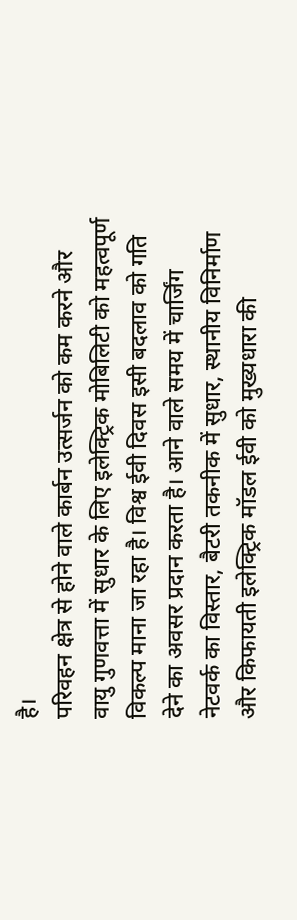है।
परिवहन क्षेत्र से होने वाले कार्बन उत्सर्जन को कम करने और वायु गुणवत्ता में सुधार के लिए इलेक्ट्रिक मोबिलिटी को महत्वपूर्ण विकल्प माना जा रहा है। विश्व ईवी दिवस इसी बदलाव को गति देने का अवसर प्रदान करता है। आने वाले समय में चार्जिंग नेटवर्क का विस्तार, बैटरी तकनीक में सुधार, स्थानीय विनिर्माण और किफायती इलेक्ट्रिक मॉडल ईवी को मुख्यधारा की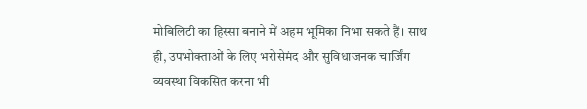मोबिलिटी का हिस्सा बनाने में अहम भूमिका निभा सकते हैं। साथ ही, उपभोक्ताओं के लिए भरोसेमंद और सुविधाजनक चार्जिंग व्यवस्था विकसित करना भी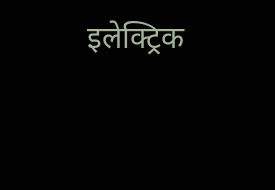इलेक्ट्रिक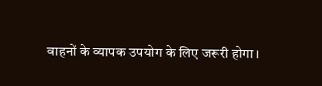वाहनों के व्यापक उपयोग के लिए जरूरी होगा।